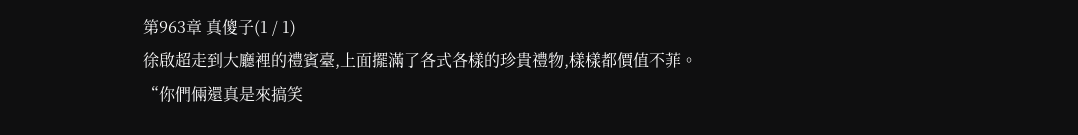第963章 真傻子(1 / 1)
徐啟超走到大廳裡的禮賓臺,上面擺滿了各式各樣的珍貴禮物,樣樣都價值不菲。
“你們倆還真是來搞笑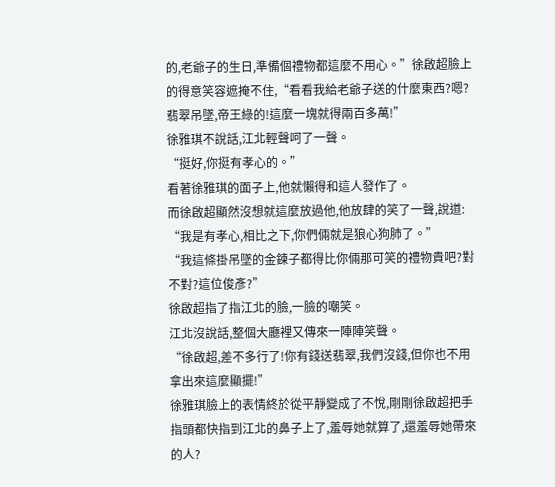的,老爺子的生日,準備個禮物都這麼不用心。”徐啟超臉上的得意笑容遮掩不住,“看看我給老爺子送的什麼東西?嗯?翡翠吊墜,帝王綠的!這麼一塊就得兩百多萬!”
徐雅琪不說話,江北輕聲呵了一聲。
“挺好,你挺有孝心的。”
看著徐雅琪的面子上,他就懶得和這人發作了。
而徐啟超顯然沒想就這麼放過他,他放肆的笑了一聲,說道:
“我是有孝心,相比之下,你們倆就是狼心狗肺了。”
“我這條掛吊墜的金鍊子都得比你倆那可笑的禮物貴吧?對不對?這位俊彥?”
徐啟超指了指江北的臉,一臉的嘲笑。
江北沒說話,整個大廳裡又傳來一陣陣笑聲。
“徐啟超,差不多行了!你有錢送翡翠,我們沒錢,但你也不用拿出來這麼顯擺!”
徐雅琪臉上的表情終於從平靜變成了不悅,剛剛徐啟超把手指頭都快指到江北的鼻子上了,羞辱她就算了,還羞辱她帶來的人?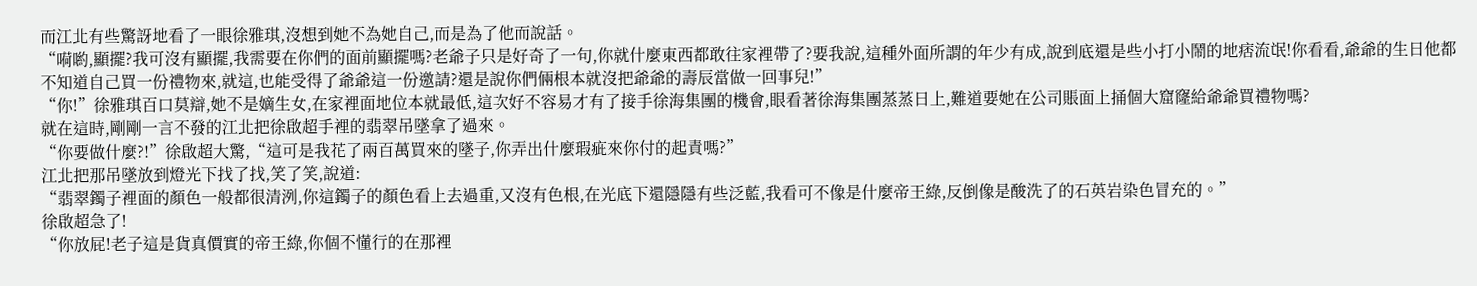而江北有些驚訝地看了一眼徐雅琪,沒想到她不為她自己,而是為了他而說話。
“嗬喲,顯擺?我可沒有顯擺,我需要在你們的面前顯擺嗎?老爺子只是好奇了一句,你就什麼東西都敢往家裡帶了?要我說,這種外面所謂的年少有成,說到底還是些小打小鬧的地痞流氓!你看看,爺爺的生日他都不知道自己買一份禮物來,就這,也能受得了爺爺這一份邀請?還是說你們倆根本就沒把爺爺的壽辰當做一回事兒!”
“你!”徐雅琪百口莫辯,她不是嫡生女,在家裡面地位本就最低,這次好不容易才有了接手徐海集團的機會,眼看著徐海集團蒸蒸日上,難道要她在公司賬面上捅個大窟窿給爺爺買禮物嗎?
就在這時,剛剛一言不發的江北把徐啟超手裡的翡翠吊墜拿了過來。
“你要做什麼?!”徐啟超大驚,“這可是我花了兩百萬買來的墜子,你弄出什麼瑕疵來你付的起責嗎?”
江北把那吊墜放到燈光下找了找,笑了笑,說道:
“翡翠鐲子裡面的顏色一般都很清洌,你這鐲子的顏色看上去過重,又沒有色根,在光底下還隱隱有些泛藍,我看可不像是什麼帝王綠,反倒像是酸洗了的石英岩染色冒充的。”
徐啟超急了!
“你放屁!老子這是貨真價實的帝王綠,你個不懂行的在那裡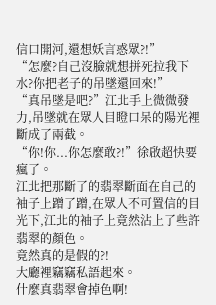信口開河,還想妖言惑眾?!”
“怎麼?自己沒臉就想拼死拉我下水?你把老子的吊墜還回來!”
“真吊墜是吧?”江北手上微微發力,吊墜就在眾人目瞪口呆的陽光裡斷成了兩截。
“你!你...你怎麼敢?!”徐啟超快要瘋了。
江北把那斷了的翡翠斷面在自己的袖子上蹭了蹭,在眾人不可置信的目光下,江北的袖子上竟然沾上了些許翡翠的顏色。
竟然真的是假的?!
大廳裡竊竊私語起來。
什麼真翡翠會掉色啊!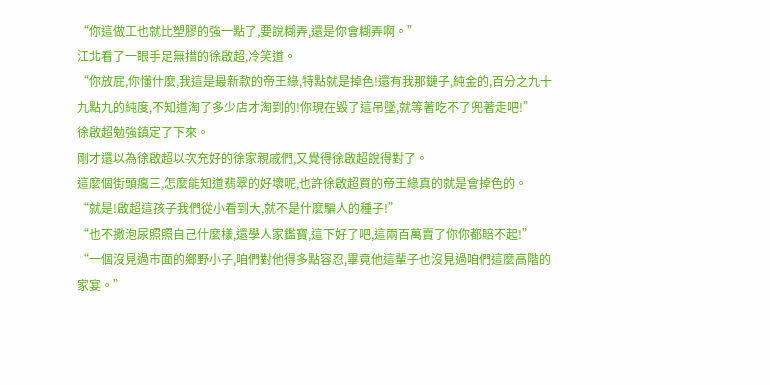“你這做工也就比塑膠的強一點了,要說糊弄,還是你會糊弄啊。”
江北看了一眼手足無措的徐啟超,冷笑道。
“你放屁,你懂什麼,我這是最新款的帝王綠,特點就是掉色!還有我那鏈子,純金的,百分之九十九點九的純度,不知道淘了多少店才淘到的!你現在毀了這吊墜,就等著吃不了兜著走吧!”
徐啟超勉強鎮定了下來。
剛才還以為徐啟超以次充好的徐家親戚們,又覺得徐啟超說得對了。
這麼個街頭癟三,怎麼能知道翡翠的好壞呢,也許徐啟超買的帝王綠真的就是會掉色的。
“就是!啟超這孩子我們從小看到大,就不是什麼騙人的種子!”
“也不撒泡尿照照自己什麼樣,還學人家鑑寶,這下好了吧,這兩百萬賣了你你都賠不起!”
“一個沒見過市面的鄉野小子,咱們對他得多點容忍,畢竟他這輩子也沒見過咱們這麼高階的家宴。”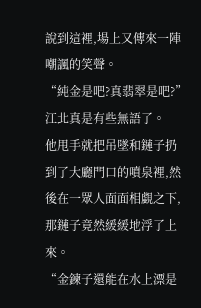說到這裡,場上又傳來一陣嘲諷的笑聲。
“純金是吧?真翡翠是吧?”江北真是有些無語了。
他甩手就把吊墜和鏈子扔到了大廳門口的噴泉裡,然後在一眾人面面相覷之下,那鏈子竟然緩緩地浮了上來。
“金鍊子還能在水上漂是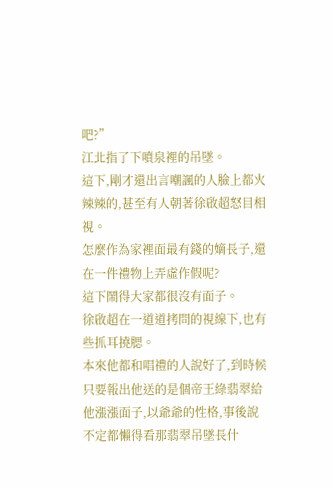吧?”
江北指了下噴泉裡的吊墜。
這下,剛才還出言嘲諷的人臉上都火辣辣的,甚至有人朝著徐啟超怒目相視。
怎麼作為家裡面最有錢的嫡長子,還在一件禮物上弄虛作假呢?
這下鬧得大家都很沒有面子。
徐啟超在一道道拷問的視線下,也有些抓耳撓腮。
本來他都和唱禮的人說好了,到時候只要報出他送的是個帝王綠翡翠給他漲漲面子,以爺爺的性格,事後說不定都懶得看那翡翠吊墜長什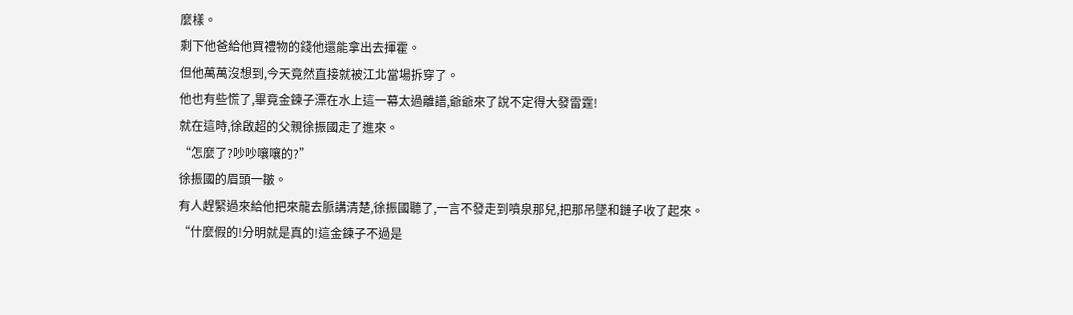麼樣。
剩下他爸給他買禮物的錢他還能拿出去揮霍。
但他萬萬沒想到,今天竟然直接就被江北當場拆穿了。
他也有些慌了,畢竟金鍊子漂在水上這一幕太過離譜,爺爺來了說不定得大發雷霆!
就在這時,徐啟超的父親徐振國走了進來。
“怎麼了?吵吵嚷嚷的?”
徐振國的眉頭一皺。
有人趕緊過來給他把來龍去脈講清楚,徐振國聽了,一言不發走到噴泉那兒,把那吊墜和鏈子收了起來。
“什麼假的!分明就是真的!這金鍊子不過是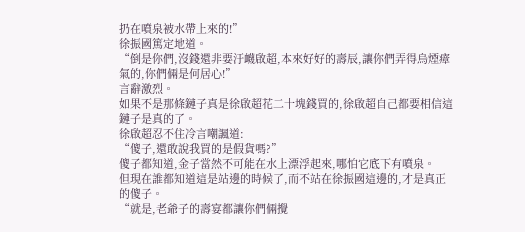扔在噴泉被水帶上來的!”
徐振國篤定地道。
“倒是你們,沒錢還非要汙衊啟超,本來好好的壽辰,讓你們弄得烏煙瘴氣的,你們倆是何居心!”
言辭激烈。
如果不是那條鏈子真是徐啟超花二十塊錢買的,徐啟超自己都要相信這鏈子是真的了。
徐啟超忍不住冷言嘲諷道:
“傻子,還敢說我買的是假貨嗎?”
傻子都知道,金子當然不可能在水上漂浮起來,哪怕它底下有噴泉。
但現在誰都知道這是站邊的時候了,而不站在徐振國這邊的,才是真正的傻子。
“就是,老爺子的壽宴都讓你們倆攪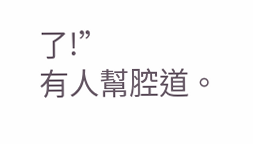了!”
有人幫腔道。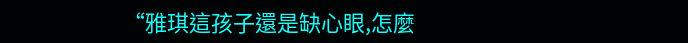“雅琪這孩子還是缺心眼,怎麼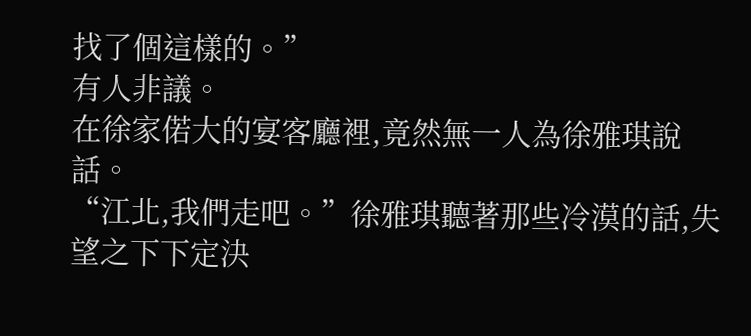找了個這樣的。”
有人非議。
在徐家偌大的宴客廳裡,竟然無一人為徐雅琪說話。
“江北,我們走吧。”徐雅琪聽著那些冷漠的話,失望之下下定決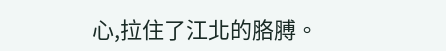心,拉住了江北的胳膊。